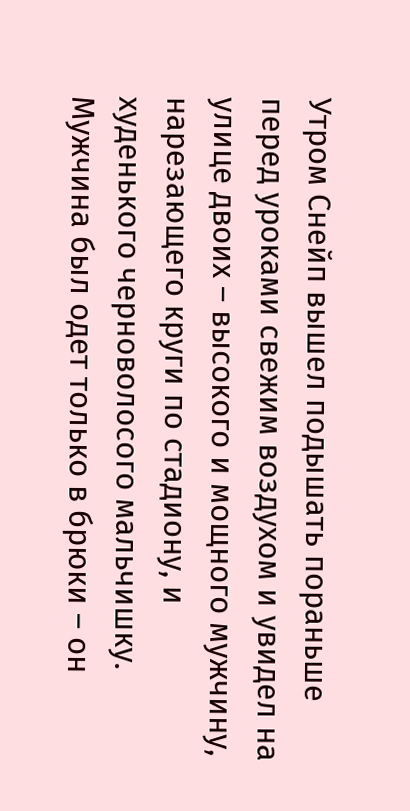Утром Снейп вышел подышать пораньше перед уроками свежим воздухом и увидел на улице двоих – высокого и мощного мужчину, нарезающего круги по стадиону, и худенького черноволосого мальчишку.
Мужчина был одет только в брюки – он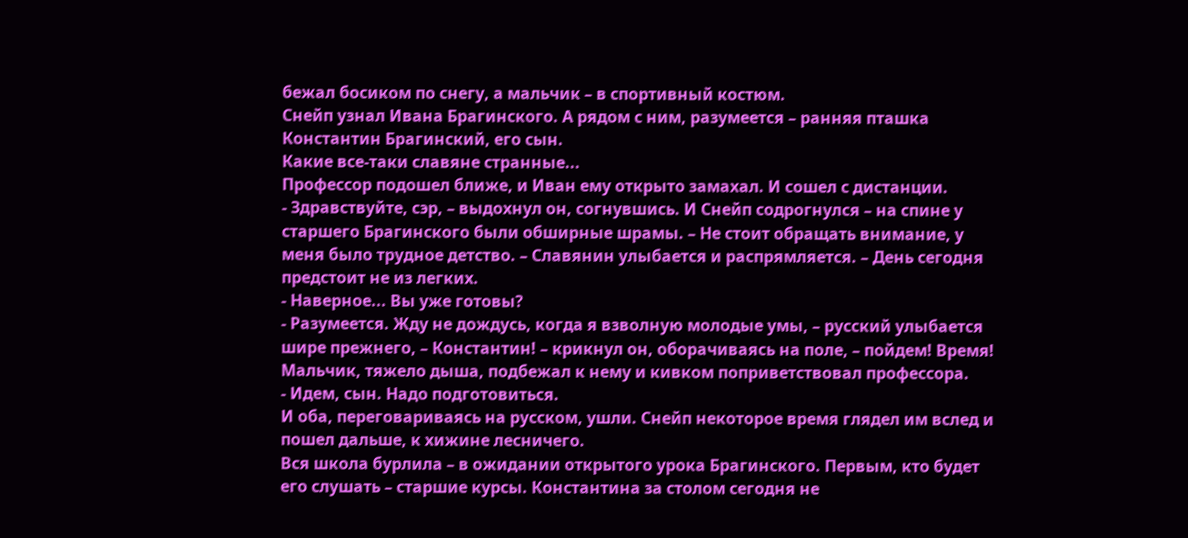бежал босиком по снегу, а мальчик – в спортивный костюм.
Снейп узнал Ивана Брагинского. А рядом с ним, разумеется – ранняя пташка Константин Брагинский, его сын.
Какие все-таки славяне странные...
Профессор подошел ближе, и Иван ему открыто замахал. И сошел с дистанции.
- Здравствуйте, сэр, – выдохнул он, согнувшись. И Снейп содрогнулся – на спине у старшего Брагинского были обширные шрамы. – Не стоит обращать внимание, у меня было трудное детство. – Славянин улыбается и распрямляется. – День сегодня предстоит не из легких.
- Наверное... Вы уже готовы?
- Разумеется. Жду не дождусь, когда я взволную молодые умы, – русский улыбается шире прежнего, – Константин! – крикнул он, оборачиваясь на поле, – пойдем! Время!
Мальчик, тяжело дыша, подбежал к нему и кивком поприветствовал профессора.
- Идем, сын. Надо подготовиться.
И оба, переговариваясь на русском, ушли. Снейп некоторое время глядел им вслед и пошел дальше, к хижине лесничего.
Вся школа бурлила – в ожидании открытого урока Брагинского. Первым, кто будет его слушать – старшие курсы. Константина за столом сегодня не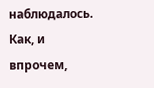наблюдалось. Как, и впрочем,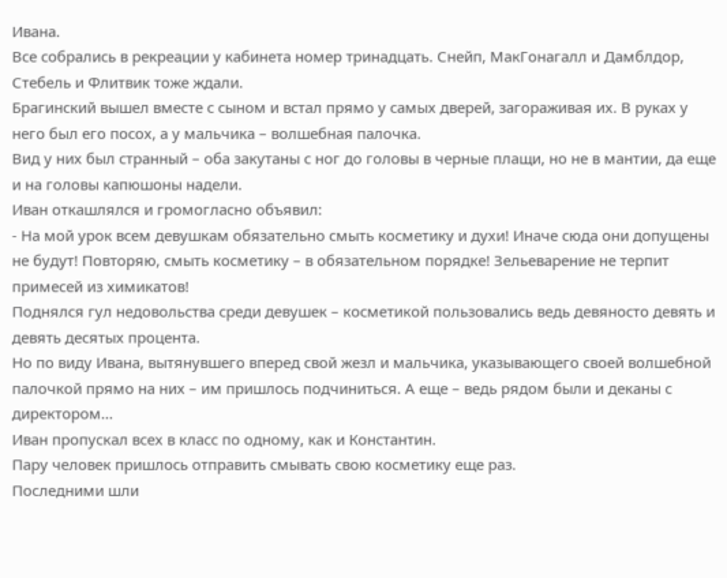Ивана.
Все собрались в рекреации у кабинета номер тринадцать. Снейп, МакГонагалл и Дамблдор, Стебель и Флитвик тоже ждали.
Брагинский вышел вместе с сыном и встал прямо у самых дверей, загораживая их. В руках у него был его посох, а у мальчика – волшебная палочка.
Вид у них был странный – оба закутаны с ног до головы в черные плащи, но не в мантии, да еще и на головы капюшоны надели.
Иван откашлялся и громогласно объявил:
- На мой урок всем девушкам обязательно смыть косметику и духи! Иначе сюда они допущены не будут! Повторяю, смыть косметику – в обязательном порядке! Зельеварение не терпит примесей из химикатов!
Поднялся гул недовольства среди девушек – косметикой пользовались ведь девяносто девять и девять десятых процента.
Но по виду Ивана, вытянувшего вперед свой жезл и мальчика, указывающего своей волшебной палочкой прямо на них – им пришлось подчиниться. А еще – ведь рядом были и деканы с директором...
Иван пропускал всех в класс по одному, как и Константин.
Пару человек пришлось отправить смывать свою косметику еще раз.
Последними шли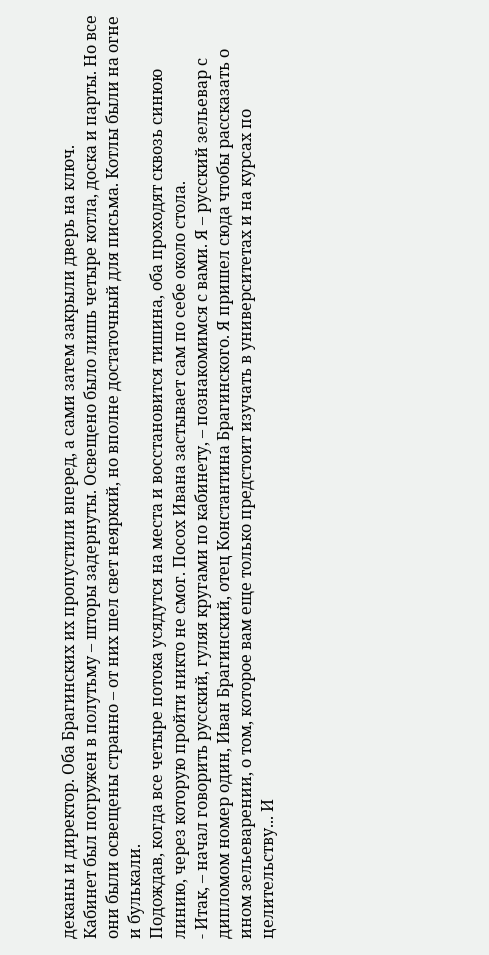деканы и директор. Оба Брагинских их пропустили вперед, а сами затем закрыли дверь на ключ.
Кабинет был погружен в полутьму – шторы задернуты. Освещено было лишь четыре котла, доска и парты. Но все они были освещены странно – от них шел свет неяркий, но вполне достаточный для письма. Котлы были на огне и булькали.
Подождав, когда все четыре потока усядутся на места и восстановится тишина, оба проходят сквозь синюю линию, через которую пройти никто не смог. Посох Ивана застывает сам по себе около стола.
- Итак, – начал говорить русский, гуляя кругами по кабинету, – познакомимся с вами. Я – русский зельевар с дипломом номер один, Иван Брагинский, отец Константина Брагинского. Я пришел сюда чтобы рассказать о ином зельеварении, о том, которое вам еще только предстоит изучать в университетах и на курсах по целительству... И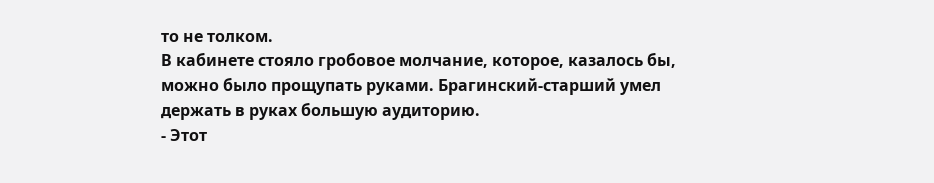то не толком.
В кабинете стояло гробовое молчание, которое, казалось бы, можно было прощупать руками. Брагинский-старший умел держать в руках большую аудиторию.
- Этот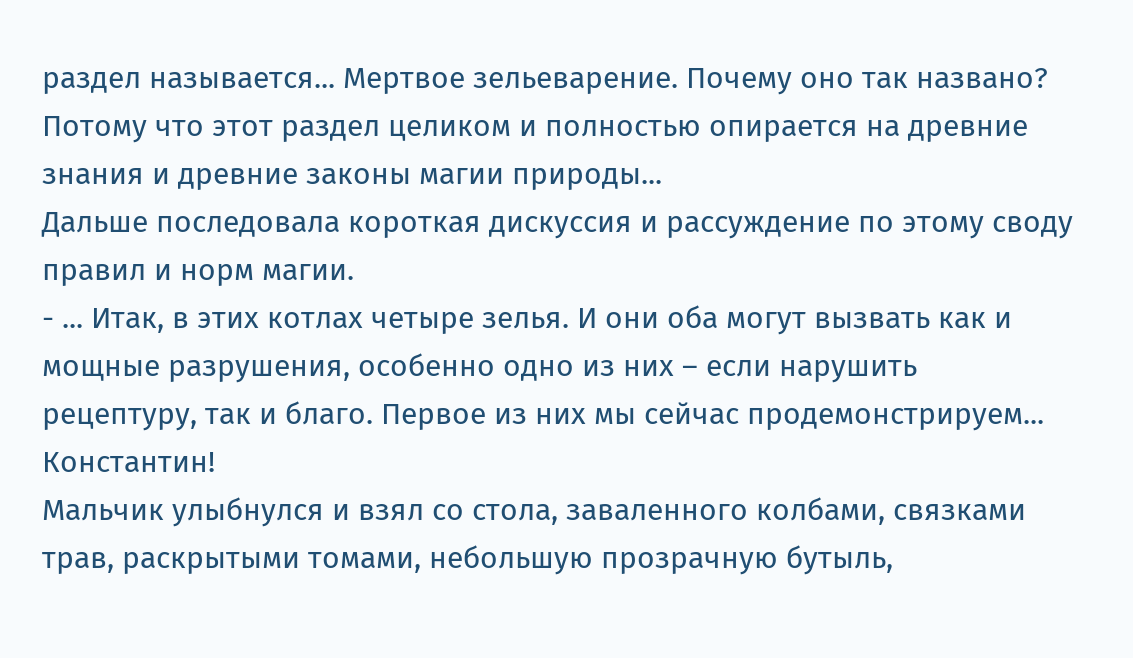раздел называется... Мертвое зельеварение. Почему оно так названо? Потому что этот раздел целиком и полностью опирается на древние знания и древние законы магии природы...
Дальше последовала короткая дискуссия и рассуждение по этому своду правил и норм магии.
- ... Итак, в этих котлах четыре зелья. И они оба могут вызвать как и мощные разрушения, особенно одно из них – если нарушить рецептуру, так и благо. Первое из них мы сейчас продемонстрируем... Константин!
Мальчик улыбнулся и взял со стола, заваленного колбами, связками трав, раскрытыми томами, небольшую прозрачную бутыль,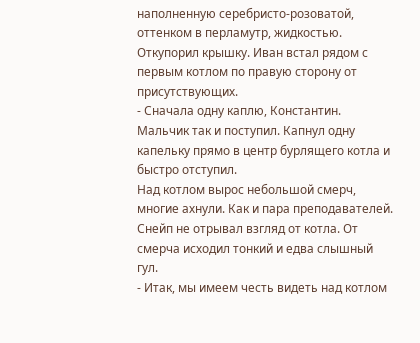наполненную серебристо-розоватой, оттенком в перламутр, жидкостью.
Откупорил крышку. Иван встал рядом с первым котлом по правую сторону от присутствующих.
- Сначала одну каплю, Константин.
Мальчик так и поступил. Капнул одну капельку прямо в центр бурлящего котла и быстро отступил.
Над котлом вырос небольшой смерч, многие ахнули. Как и пара преподавателей. Снейп не отрывал взгляд от котла. От смерча исходил тонкий и едва слышный гул.
- Итак, мы имеем честь видеть над котлом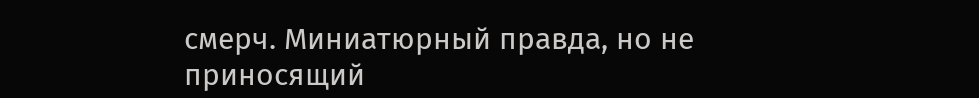смерч. Миниатюрный правда, но не приносящий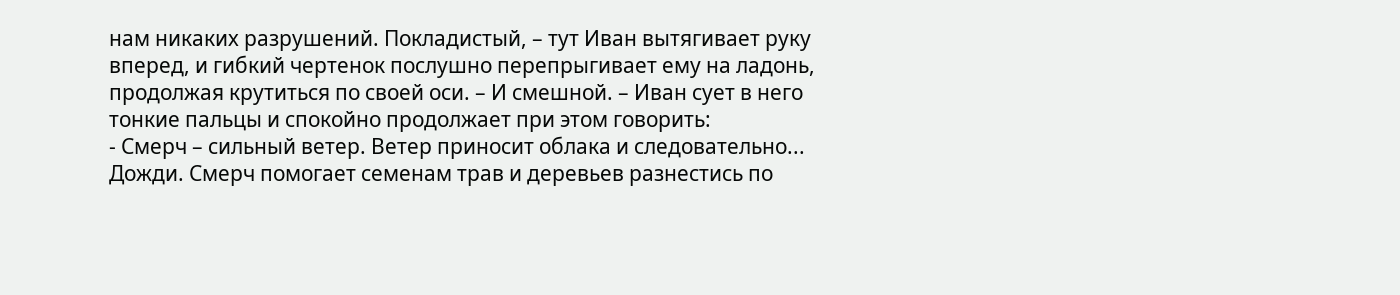нам никаких разрушений. Покладистый, – тут Иван вытягивает руку вперед, и гибкий чертенок послушно перепрыгивает ему на ладонь, продолжая крутиться по своей оси. – И смешной. – Иван сует в него тонкие пальцы и спокойно продолжает при этом говорить:
- Смерч – сильный ветер. Ветер приносит облака и следовательно... Дожди. Смерч помогает семенам трав и деревьев разнестись по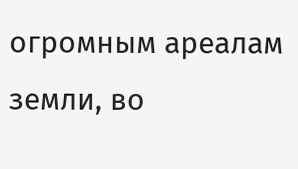огромным ареалам земли, во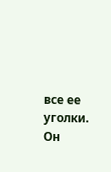все ее уголки. Он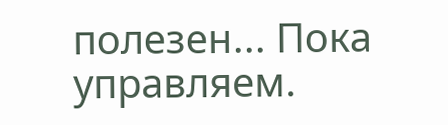полезен... Пока управляем.